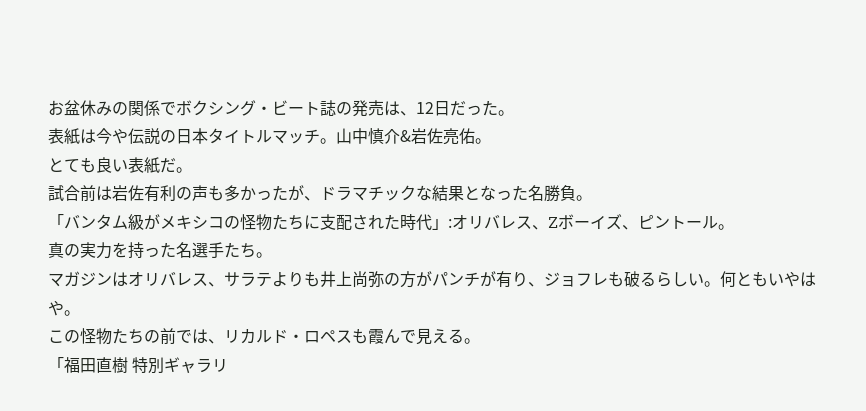お盆休みの関係でボクシング・ビート誌の発売は、12日だった。
表紙は今や伝説の日本タイトルマッチ。山中慎介&岩佐亮佑。
とても良い表紙だ。
試合前は岩佐有利の声も多かったが、ドラマチックな結果となった名勝負。
「バンタム級がメキシコの怪物たちに支配された時代」:オリバレス、Zボーイズ、ピントール。
真の実力を持った名選手たち。
マガジンはオリバレス、サラテよりも井上尚弥の方がパンチが有り、ジョフレも破るらしい。何ともいやはや。
この怪物たちの前では、リカルド・ロペスも霞んで見える。
「福田直樹 特別ギャラリ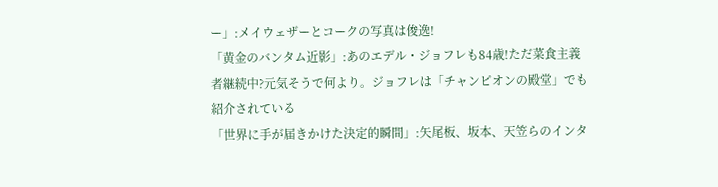ー」:メイウェザーとコークの写真は俊逸!
「黄金のバンタム近影」:あのエデル・ジョフレも84歳!ただ菜食主義者継続中?元気そうで何より。ジョフレは「チャンピオンの殿堂」でも紹介されている
「世界に手が届きかけた決定的瞬間」:矢尾板、坂本、天笠らのインタ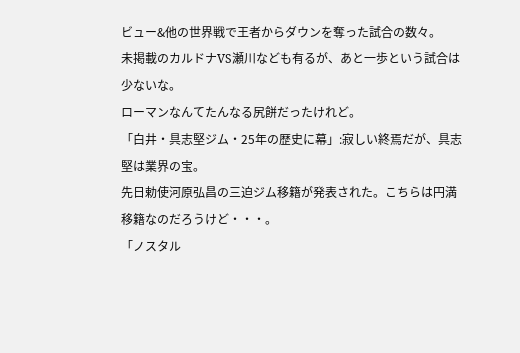ビュー&他の世界戦で王者からダウンを奪った試合の数々。
未掲載のカルドナVS瀬川なども有るが、あと一歩という試合は少ないな。
ローマンなんてたんなる尻餅だったけれど。
「白井・具志堅ジム・25年の歴史に幕」:寂しい終焉だが、具志堅は業界の宝。
先日勅使河原弘昌の三迫ジム移籍が発表された。こちらは円満移籍なのだろうけど・・・。
「ノスタル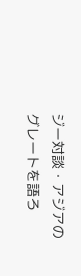ジー対談・アジアのグレートを語ろ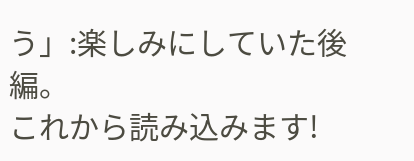う」:楽しみにしていた後編。
これから読み込みます!